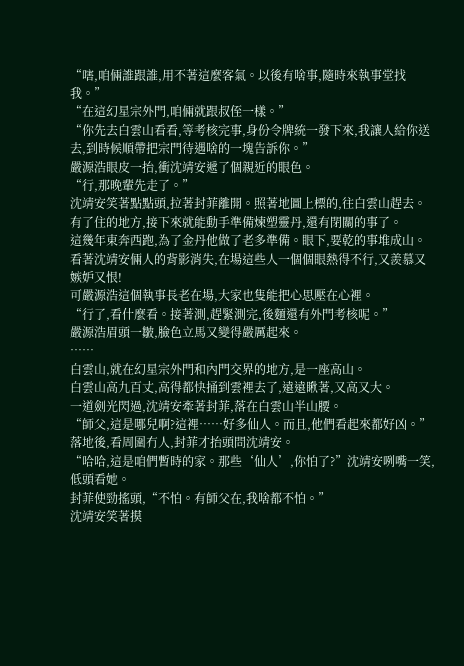“嗐,咱倆誰跟誰,用不著這麼客氣。以後有啥事,隨時來執事堂找我。”
“在這幻星宗外門,咱倆就跟叔侄一樣。”
“你先去白雲山看看,等考核完事,身份令牌統一發下來,我讓人給你送去,到時候順帶把宗門待遇啥的一塊告訴你。”
嚴源浩眼皮一抬,衝沈靖安遞了個親近的眼色。
“行,那晚輩先走了。”
沈靖安笑著點點頭,拉著封菲離開。照著地圖上標的,往白雲山趕去。
有了住的地方,接下來就能動手準備煉塑靈丹,還有閉關的事了。
這幾年東奔西跑,為了金丹他做了老多準備。眼下,要乾的事堆成山。看著沈靖安倆人的背影消失,在場這些人一個個眼熱得不行,又羨慕又嫉妒又恨!
可嚴源浩這個執事長老在場,大家也隻能把心思壓在心裡。
“行了,看什麼看。接著測,趕緊測完,後麵還有外門考核呢。”
嚴源浩眉頭一皺,臉色立馬又變得嚴厲起來。
……
白雲山,就在幻星宗外門和內門交界的地方,是一座高山。
白雲山高九百丈,高得都快捅到雲裡去了,遠遠瞅著,又高又大。
一道劍光閃過,沈靖安牽著封菲,落在白雲山半山腰。
“師父,這是哪兒啊?這裡……好多仙人。而且,他們看起來都好凶。”落地後,看周圍冇人,封菲才抬頭問沈靖安。
“哈哈,這是咱們暫時的家。那些‘仙人’,你怕了?”沈靖安咧嘴一笑,低頭看她。
封菲使勁搖頭,“不怕。有師父在,我啥都不怕。”
沈靖安笑著摸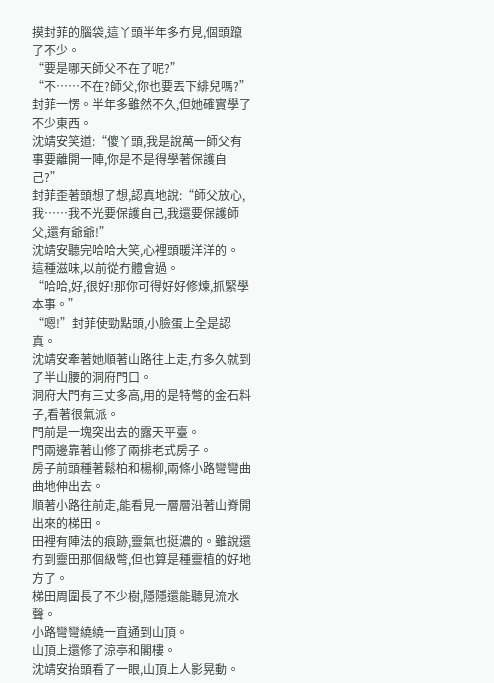摸封菲的腦袋,這丫頭半年多冇見,個頭躥了不少。
“要是哪天師父不在了呢?”
“不……不在?師父,你也要丟下緋兒嗎?”封菲一愣。半年多雖然不久,但她確實學了不少東西。
沈靖安笑道:“傻丫頭,我是說萬一師父有事要離開一陣,你是不是得學著保護自己?”
封菲歪著頭想了想,認真地說:“師父放心,我……我不光要保護自己,我還要保護師父,還有爺爺!”
沈靖安聽完哈哈大笑,心裡頭暖洋洋的。
這種滋味,以前從冇體會過。
“哈哈,好,很好!那你可得好好修煉,抓緊學本事。”
“嗯!”封菲使勁點頭,小臉蛋上全是認真。
沈靖安牽著她順著山路往上走,冇多久就到了半山腰的洞府門口。
洞府大門有三丈多高,用的是特彆的金石料子,看著很氣派。
門前是一塊突出去的露天平臺。
門兩邊靠著山修了兩排老式房子。
房子前頭種著鬆柏和楊柳,兩條小路彎彎曲曲地伸出去。
順著小路往前走,能看見一層層沿著山脊開出來的梯田。
田裡有陣法的痕跡,靈氣也挺濃的。雖說還冇到靈田那個級彆,但也算是種靈植的好地方了。
梯田周圍長了不少樹,隱隱還能聽見流水聲。
小路彎彎繞繞一直通到山頂。
山頂上還修了涼亭和閣樓。
沈靖安抬頭看了一眼,山頂上人影晃動。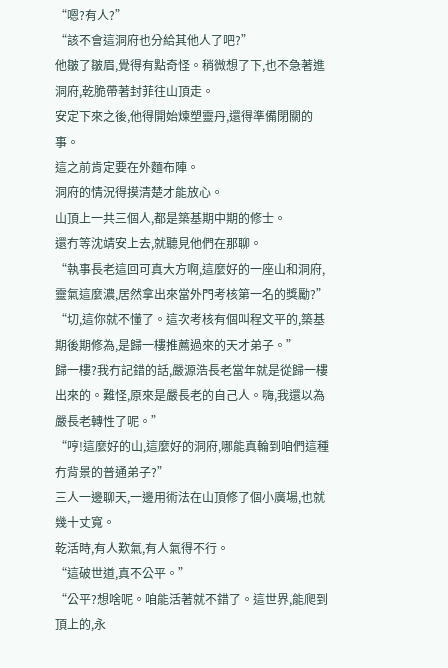“嗯?有人?”
“該不會這洞府也分給其他人了吧?”
他皺了皺眉,覺得有點奇怪。稍微想了下,也不急著進洞府,乾脆帶著封菲往山頂走。
安定下來之後,他得開始煉塑靈丹,還得準備閉關的事。
這之前肯定要在外麵布陣。
洞府的情況得摸清楚才能放心。
山頂上一共三個人,都是築基期中期的修士。
還冇等沈靖安上去,就聽見他們在那聊。
“執事長老這回可真大方啊,這麼好的一座山和洞府,靈氣這麼濃,居然拿出來當外門考核第一名的獎勵?”
“切,這你就不懂了。這次考核有個叫程文平的,築基期後期修為,是歸一樓推薦過來的天才弟子。”
歸一樓?我冇記錯的話,嚴源浩長老當年就是從歸一樓出來的。難怪,原來是嚴長老的自己人。嗨,我還以為嚴長老轉性了呢。”
“哼!這麼好的山,這麼好的洞府,哪能真輪到咱們這種冇背景的普通弟子?”
三人一邊聊天,一邊用術法在山頂修了個小廣場,也就幾十丈寬。
乾活時,有人歎氣,有人氣得不行。
“這破世道,真不公平。”
“公平?想啥呢。咱能活著就不錯了。這世界,能爬到頂上的,永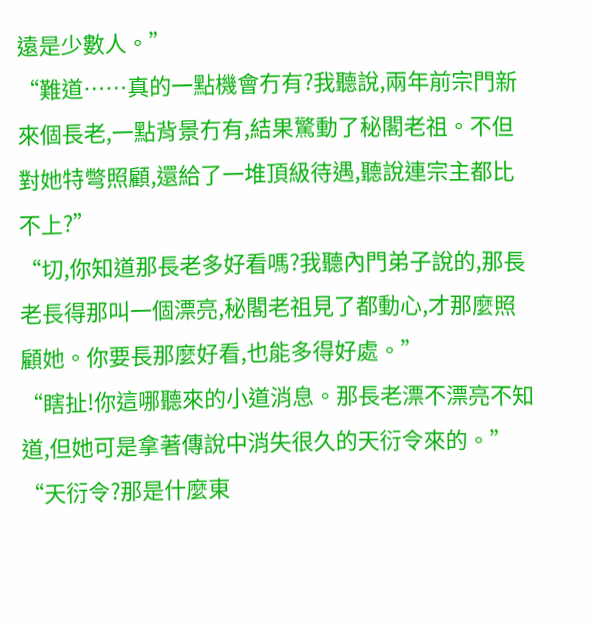遠是少數人。”
“難道……真的一點機會冇有?我聽說,兩年前宗門新來個長老,一點背景冇有,結果驚動了秘閣老祖。不但對她特彆照顧,還給了一堆頂級待遇,聽說連宗主都比不上?”
“切,你知道那長老多好看嗎?我聽內門弟子說的,那長老長得那叫一個漂亮,秘閣老祖見了都動心,才那麼照顧她。你要長那麼好看,也能多得好處。”
“瞎扯!你這哪聽來的小道消息。那長老漂不漂亮不知道,但她可是拿著傳說中消失很久的天衍令來的。”
“天衍令?那是什麼東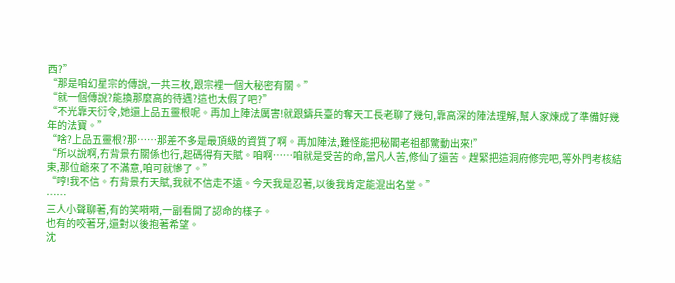西?”
“那是咱幻星宗的傳說,一共三枚,跟宗裡一個大秘密有關。”
“就一個傳說?能換那麼高的待遇?這也太假了吧?”
“不光靠天衍令,她還上品五靈根呢。再加上陣法厲害!就跟鑄兵臺的奪天工長老聊了幾句,靠高深的陣法理解,幫人家煉成了準備好幾年的法寶。”
“啥?上品五靈根?那……那差不多是最頂級的資質了啊。再加陣法,難怪能把秘閣老祖都驚動出來!”
“所以說啊,冇背景冇關係也行,起碼得有天賦。咱啊……咱就是受苦的命,當凡人苦,修仙了還苦。趕緊把這洞府修完吧,等外門考核結束,那位爺來了不滿意,咱可就慘了。”
“哼!我不信。冇背景冇天賦,我就不信走不遠。今天我是忍著,以後我肯定能混出名堂。”
……
三人小聲聊著,有的笑嗬嗬,一副看開了認命的樣子。
也有的咬著牙,還對以後抱著希望。
沈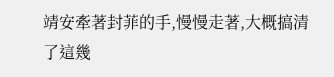靖安牽著封菲的手,慢慢走著,大概搞清了這幾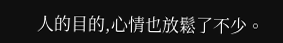人的目的,心情也放鬆了不少。